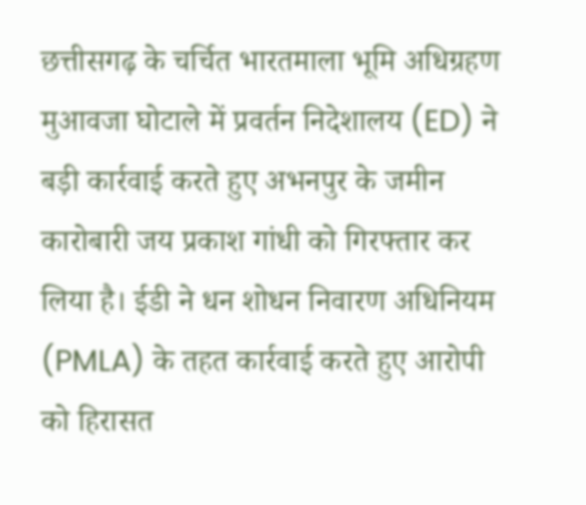छत्तीसगढ़ के चर्चित भारतमाला भूमि अधिग्रहण मुआवजा घोटाले में प्रवर्तन निदेशालय (ED) ने बड़ी कार्रवाई करते हुए अभनपुर के जमीन कारोबारी जय प्रकाश गांधी को गिरफ्तार कर लिया है। ईडी ने धन शोधन निवारण अधिनियम (PMLA) के तहत कार्रवाई करते हुए आरोपी को हिरासत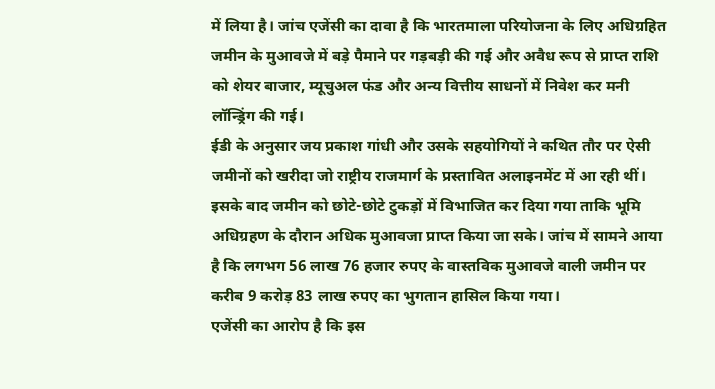में लिया है। जांच एजेंसी का दावा है कि भारतमाला परियोजना के लिए अधिग्रहित जमीन के मुआवजे में बड़े पैमाने पर गड़बड़ी की गई और अवैध रूप से प्राप्त राशि को शेयर बाजार, म्यूचुअल फंड और अन्य वित्तीय साधनों में निवेश कर मनी लॉन्ड्रिंग की गई।
ईडी के अनुसार जय प्रकाश गांधी और उसके सहयोगियों ने कथित तौर पर ऐसी जमीनों को खरीदा जो राष्ट्रीय राजमार्ग के प्रस्तावित अलाइनमेंट में आ रही थीं। इसके बाद जमीन को छोटे-छोटे टुकड़ों में विभाजित कर दिया गया ताकि भूमि अधिग्रहण के दौरान अधिक मुआवजा प्राप्त किया जा सके। जांच में सामने आया है कि लगभग 56 लाख 76 हजार रुपए के वास्तविक मुआवजे वाली जमीन पर करीब 9 करोड़ 83 लाख रुपए का भुगतान हासिल किया गया।
एजेंसी का आरोप है कि इस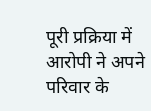पूरी प्रक्रिया में आरोपी ने अपने परिवार के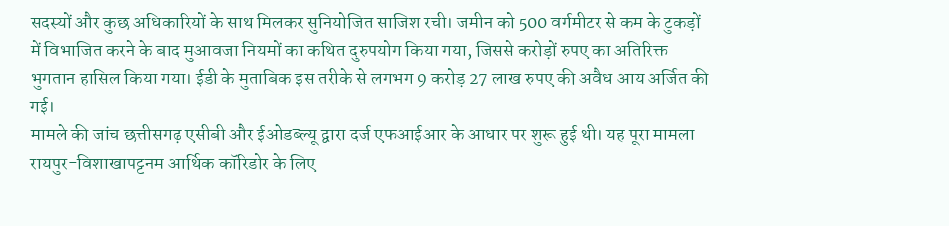सदस्यों और कुछ अधिकारियों के साथ मिलकर सुनियोजित साजिश रची। जमीन को 500 वर्गमीटर से कम के टुकड़ों में विभाजित करने के बाद मुआवजा नियमों का कथित दुरुपयोग किया गया, जिससे करोड़ों रुपए का अतिरिक्त भुगतान हासिल किया गया। ईडी के मुताबिक इस तरीके से लगभग 9 करोड़ 27 लाख रुपए की अवैध आय अर्जित की गई।
मामले की जांच छत्तीसगढ़ एसीबी और ईओडब्ल्यू द्वारा दर्ज एफआईआर के आधार पर शुरू हुई थी। यह पूरा मामला रायपुर-विशाखापट्टनम आर्थिक कॉरिडोर के लिए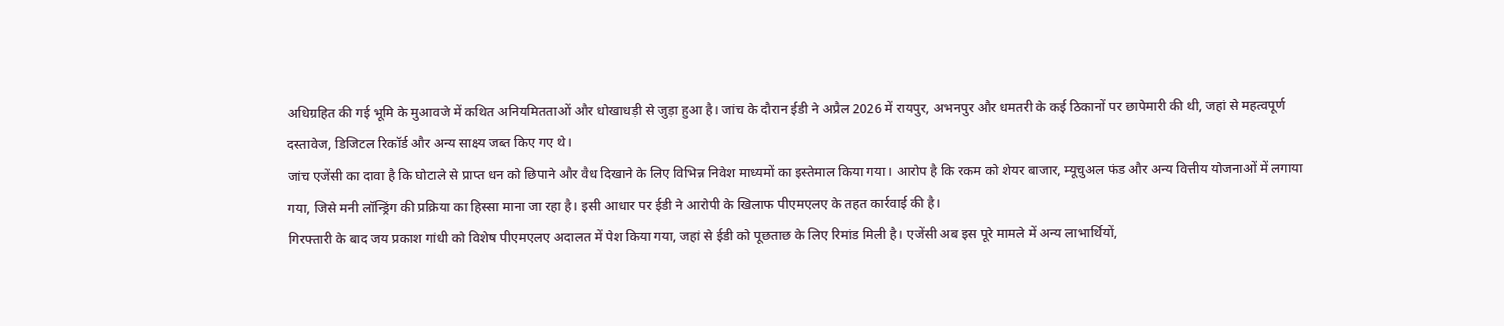अधिग्रहित की गई भूमि के मुआवजे में कथित अनियमितताओं और धोखाधड़ी से जुड़ा हुआ है। जांच के दौरान ईडी ने अप्रैल 2026 में रायपुर, अभनपुर और धमतरी के कई ठिकानों पर छापेमारी की थी, जहां से महत्वपूर्ण दस्तावेज, डिजिटल रिकॉर्ड और अन्य साक्ष्य जब्त किए गए थे।
जांच एजेंसी का दावा है कि घोटाले से प्राप्त धन को छिपाने और वैध दिखाने के लिए विभिन्न निवेश माध्यमों का इस्तेमाल किया गया। आरोप है कि रकम को शेयर बाजार, म्यूचुअल फंड और अन्य वित्तीय योजनाओं में लगाया गया, जिसे मनी लॉन्ड्रिंग की प्रक्रिया का हिस्सा माना जा रहा है। इसी आधार पर ईडी ने आरोपी के खिलाफ पीएमएलए के तहत कार्रवाई की है।
गिरफ्तारी के बाद जय प्रकाश गांधी को विशेष पीएमएलए अदालत में पेश किया गया, जहां से ईडी को पूछताछ के लिए रिमांड मिली है। एजेंसी अब इस पूरे मामले में अन्य लाभार्थियों,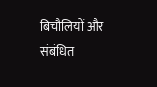बिचौलियों और संबंधित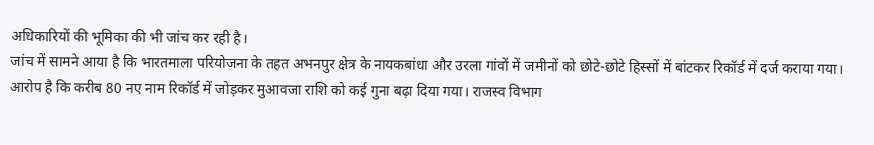अधिकारियों की भूमिका की भी जांच कर रही है।
जांच में सामने आया है कि भारतमाला परियोजना के तहत अभनपुर क्षेत्र के नायकबांधा और उरला गांवों में जमीनों को छोटे-छोटे हिस्सों में बांटकर रिकॉर्ड में दर्ज कराया गया। आरोप है कि करीब 80 नए नाम रिकॉर्ड में जोड़कर मुआवजा राशि को कई गुना बढ़ा दिया गया। राजस्व विभाग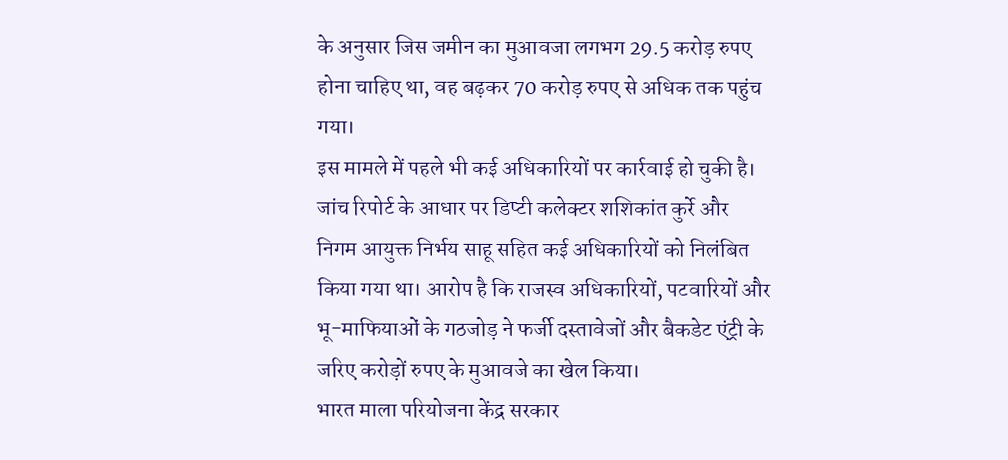के अनुसार जिस जमीन का मुआवजा लगभग 29.5 करोड़ रुपए होना चाहिए था, वह बढ़कर 70 करोड़ रुपए से अधिक तक पहुंच गया।
इस मामले में पहले भी कई अधिकारियों पर कार्रवाई हो चुकी है। जांच रिपोर्ट के आधार पर डिप्टी कलेक्टर शशिकांत कुर्रे और निगम आयुक्त निर्भय साहू सहित कई अधिकारियों को निलंबित किया गया था। आरोप है कि राजस्व अधिकारियों, पटवारियों और भू-माफियाओं के गठजोड़ ने फर्जी दस्तावेजों और बैकडेट एंट्री के जरिए करोड़ों रुपए के मुआवजे का खेल किया।
भारत माला परियोजना केंद्र सरकार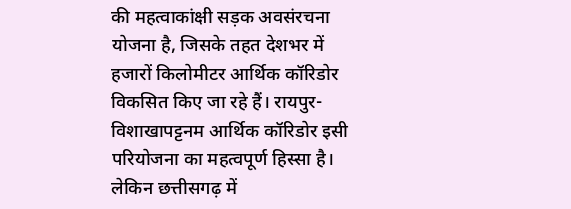की महत्वाकांक्षी सड़क अवसंरचना योजना है, जिसके तहत देशभर में हजारों किलोमीटर आर्थिक कॉरिडोर विकसित किए जा रहे हैं। रायपुर-विशाखापट्टनम आर्थिक कॉरिडोर इसी परियोजना का महत्वपूर्ण हिस्सा है। लेकिन छत्तीसगढ़ में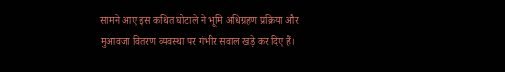सामने आए इस कथित घोटाले ने भूमि अधिग्रहण प्रक्रिया और मुआवजा वितरण व्यवस्था पर गंभीर सवाल खड़े कर दिए हैं।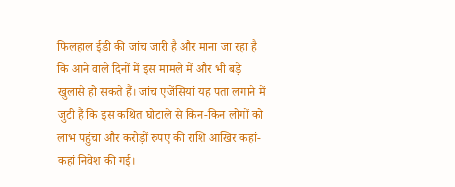फिलहाल ईडी की जांच जारी है और माना जा रहा है कि आने वाले दिनों में इस मामले में और भी बड़े खुलासे हो सकते हैं। जांच एजेंसियां यह पता लगाने में जुटी हैं कि इस कथित घोटाले से किन-किन लोगों को लाभ पहुंचा और करोड़ों रुपए की राशि आखिर कहां-कहां निवेश की गई।